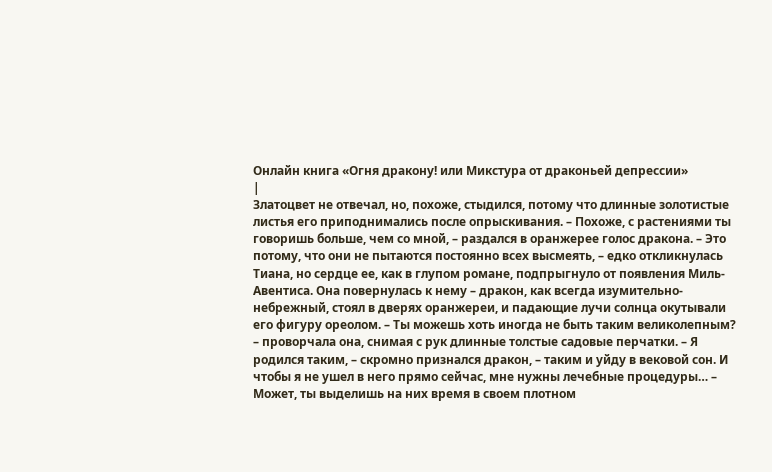Онлайн книга «Огня дракону! или Микстура от драконьей депрессии»
|
Златоцвет не отвечал, но, похоже, стыдился, потому что длинные золотистые листья его приподнимались после опрыскивания. – Похоже, с растениями ты говоришь больше, чем со мной, – раздался в оранжерее голос дракона. – Это потому, что они не пытаются постоянно всех высмеять, – едко откликнулась Тиана, но сердце ее, как в глупом романе, подпрыгнуло от появления Миль-Авентиса. Она повернулась к нему – дракон, как всегда изумительно-небрежный, стоял в дверях оранжереи, и падающие лучи солнца окутывали его фигуру ореолом. – Ты можешь хоть иногда не быть таким великолепным? – проворчала она, снимая с рук длинные толстые садовые перчатки. – Я родился таким, – скромно признался дракон, – таким и уйду в вековой сон. И чтобы я не ушел в него прямо сейчас, мне нужны лечебные процедуры… – Может, ты выделишь на них время в своем плотном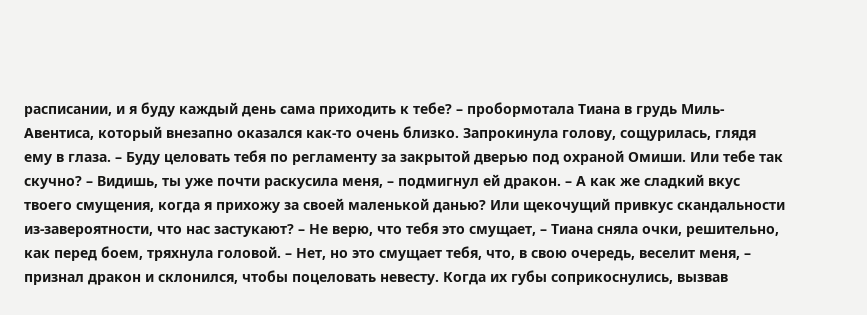расписании, и я буду каждый день сама приходить к тебе? – пробормотала Тиана в грудь Миль-Авентиса, который внезапно оказался как-то очень близко. Запрокинула голову, сощурилась, глядя ему в глаза. – Буду целовать тебя по регламенту за закрытой дверью под охраной Омиши. Или тебе так скучно? – Видишь, ты уже почти раскусила меня, – подмигнул ей дракон. – А как же сладкий вкус твоего смущения, когда я прихожу за своей маленькой данью? Или щекочущий привкус скандальности из-завероятности, что нас застукают? – Не верю, что тебя это смущает, – Тиана сняла очки, решительно, как перед боем, тряхнула головой. – Нет, но это смущает тебя, что, в свою очередь, веселит меня, – признал дракон и склонился, чтобы поцеловать невесту. Когда их губы соприкоснулись, вызвав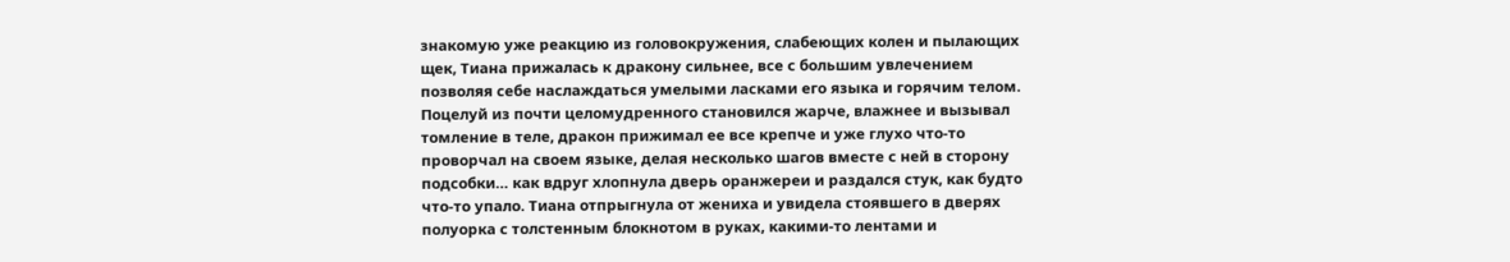знакомую уже реакцию из головокружения, слабеющих колен и пылающих щек, Тиана прижалась к дракону сильнее, все с большим увлечением позволяя себе наслаждаться умелыми ласками его языка и горячим телом. Поцелуй из почти целомудренного становился жарче, влажнее и вызывал томление в теле, дракон прижимал ее все крепче и уже глухо что-то проворчал на своем языке, делая несколько шагов вместе с ней в сторону подсобки… как вдруг хлопнула дверь оранжереи и раздался стук, как будто что-то упало. Тиана отпрыгнула от жениха и увидела стоявшего в дверях полуорка с толстенным блокнотом в руках, какими-то лентами и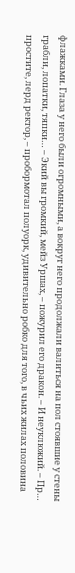флажками. Глаза у него были огромными, а вокруг него продолжали валиться на пол стоявшие у стены грабли, лопатки, тяпки… – Экий вы громкий, мейз Уршах, – пожурил его дракон. – И неуклюжий. – Пр… простите, лерд ректор, – пробормотал полуорк, удивительно робко для того, в чьих жилах половина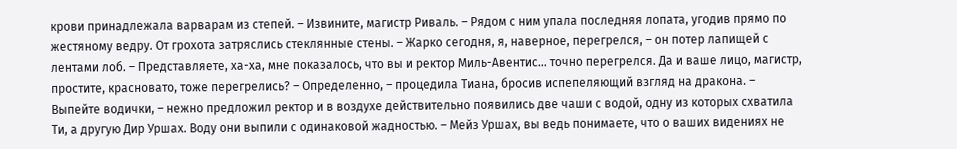крови принадлежала варварам из степей. – Извините, магистр Риваль. – Рядом с ним упала последняя лопата, угодив прямо по жестяному ведру. От грохота затряслись стеклянные стены. – Жарко сегодня, я, наверное, перегрелся, – он потер лапищей с лентами лоб. – Представляете, ха-ха, мне показалось, что вы и ректор Миль-Авентис… точно перегрелся. Да и ваше лицо, магистр, простите, красновато, тоже перегрелись? – Определенно, – процедила Тиана, бросив испепеляющий взгляд на дракона. – Выпейте водички, – нежно предложил ректор и в воздухе действительно появились две чаши с водой, одну из которых схватила Ти, а другую Дир Уршах. Воду они выпили с одинаковой жадностью. – Мейз Уршах, вы ведь понимаете, что о ваших видениях не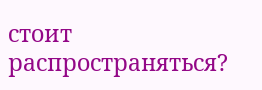стоит распространяться?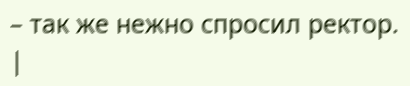– так же нежно спросил ректор. |